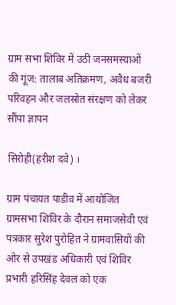ग्राम सभा शिविर में उठी जनसमस्याओं की गूंज: तालाब अतिक्रमण, अवैध बजरी परिवहन और जलस्रोत संरक्षण को लेकर सौंपा ज्ञापन

सिरोही(हरीश दवे) ।

ग्राम पंचायत पाडीव में आयोजित ग्रामसभा शिविर के दौरान समाजसेवी एवं पत्रकार सुरेश पुरोहित ने ग्रामवासियों की ओर से उपखंड अधिकारी एवं शिविर प्रभारी हरिसिंह देवल को एक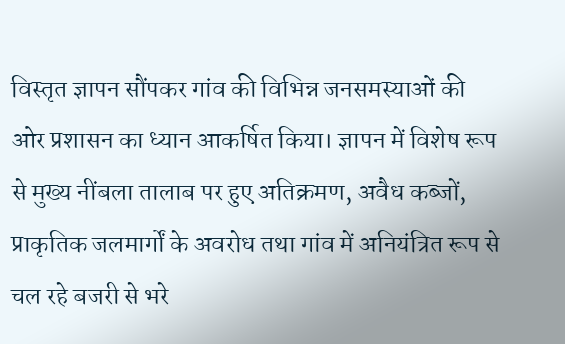विस्तृत ज्ञापन सौंपकर गांव की विभिन्न जनसमस्याओं की ओर प्रशासन का ध्यान आकर्षित किया। ज्ञापन में विशेष रूप से मुख्य नींबला तालाब पर हुए अतिक्रमण, अवैध कब्जों, प्राकृतिक जलमार्गों के अवरोध तथा गांव में अनियंत्रित रूप से चल रहे बजरी से भरे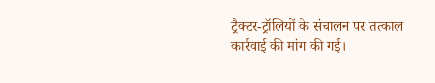ट्रैक्टर-ट्रॉलियों के संचालन पर तत्काल कार्रवाई की मांग की गई।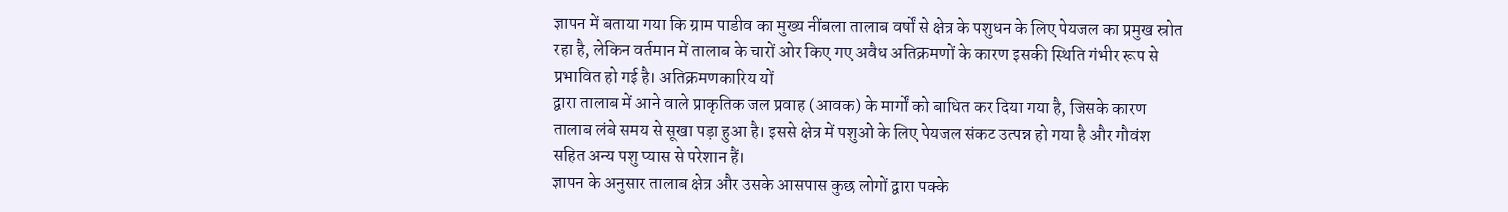ज्ञापन में बताया गया कि ग्राम पाडीव का मुख्य नींबला तालाब वर्षों से क्षेत्र के पशुधन के लिए पेयजल का प्रमुख स्रोत रहा है, लेकिन वर्तमान में तालाब के चारों ओर किए गए अवैध अतिक्रमणों के कारण इसकी स्थिति गंभीर रूप से प्रभावित हो गई है। अतिक्रमणकारिय यों
द्वारा तालाब में आने वाले प्राकृतिक जल प्रवाह (आवक) के मार्गों को बाधित कर दिया गया है, जिसके कारण तालाब लंबे समय से सूखा पड़ा हुआ है। इससे क्षेत्र में पशुओं के लिए पेयजल संकट उत्पन्न हो गया है और गौवंश सहित अन्य पशु प्यास से परेशान हैं।
ज्ञापन के अनुसार तालाब क्षेत्र और उसके आसपास कुछ लोगों द्वारा पक्के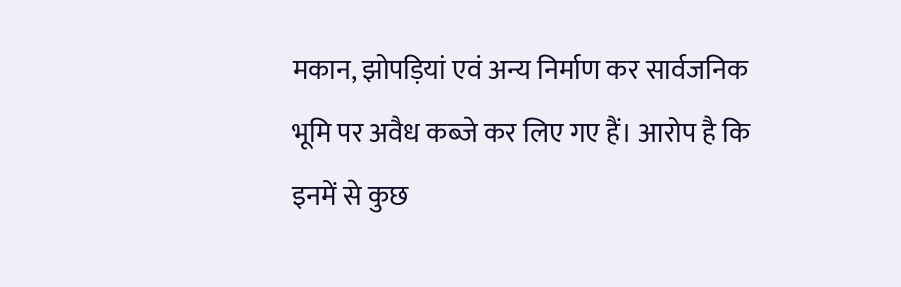मकान, झोपड़ियां एवं अन्य निर्माण कर सार्वजनिक भूमि पर अवैध कब्जे कर लिए गए हैं। आरोप है कि इनमें से कुछ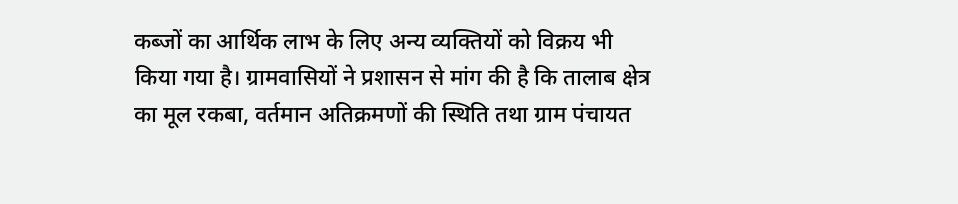कब्जों का आर्थिक लाभ के लिए अन्य व्यक्तियों को विक्रय भी किया गया है। ग्रामवासियों ने प्रशासन से मांग की है कि तालाब क्षेत्र का मूल रकबा, वर्तमान अतिक्रमणों की स्थिति तथा ग्राम पंचायत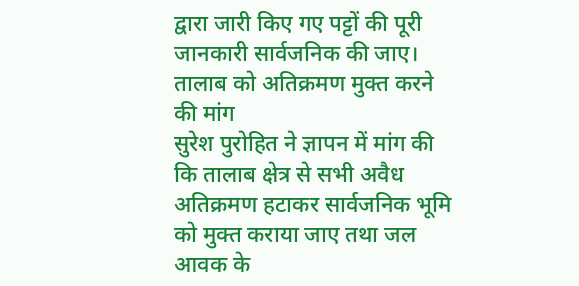द्वारा जारी किए गए पट्टों की पूरी जानकारी सार्वजनिक की जाए।
तालाब को अतिक्रमण मुक्त करने की मांग
सुरेश पुरोहित ने ज्ञापन में मांग की कि तालाब क्षेत्र से सभी अवैध अतिक्रमण हटाकर सार्वजनिक भूमि को मुक्त कराया जाए तथा जल आवक के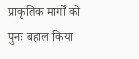प्राकृतिक मार्गों को पुनः बहाल किया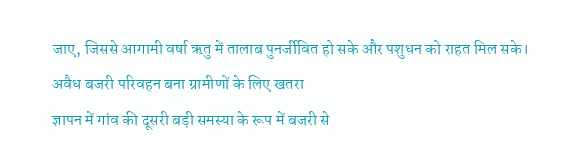जाए, जिससे आगामी वर्षा ऋतु में तालाब पुनर्जीवित हो सके और पशुधन को राहत मिल सके।
अवैध बजरी परिवहन बना ग्रामीणों के लिए खतरा
ज्ञापन में गांव की दूसरी बड़ी समस्या के रूप में बजरी से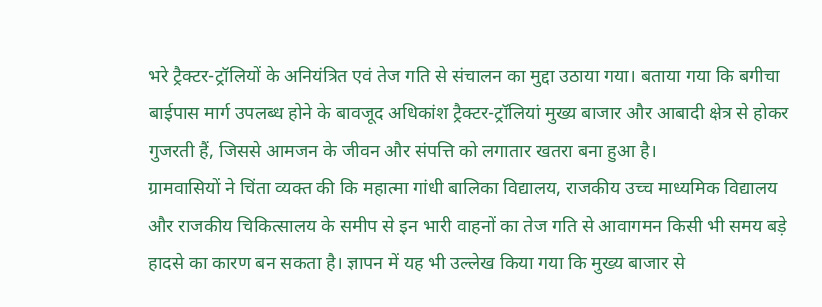भरे ट्रैक्टर-ट्रॉलियों के अनियंत्रित एवं तेज गति से संचालन का मुद्दा उठाया गया। बताया गया कि बगीचा बाईपास मार्ग उपलब्ध होने के बावजूद अधिकांश ट्रैक्टर-ट्रॉलियां मुख्य बाजार और आबादी क्षेत्र से होकर गुजरती हैं, जिससे आमजन के जीवन और संपत्ति को लगातार खतरा बना हुआ है।
ग्रामवासियों ने चिंता व्यक्त की कि महात्मा गांधी बालिका विद्यालय, राजकीय उच्च माध्यमिक विद्यालय और राजकीय चिकित्सालय के समीप से इन भारी वाहनों का तेज गति से आवागमन किसी भी समय बड़े हादसे का कारण बन सकता है। ज्ञापन में यह भी उल्लेख किया गया कि मुख्य बाजार से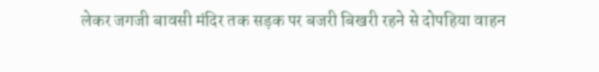लेकर जगजी बावसी मंदिर तक सड़क पर बजरी बिखरी रहने से दोपहिया वाहन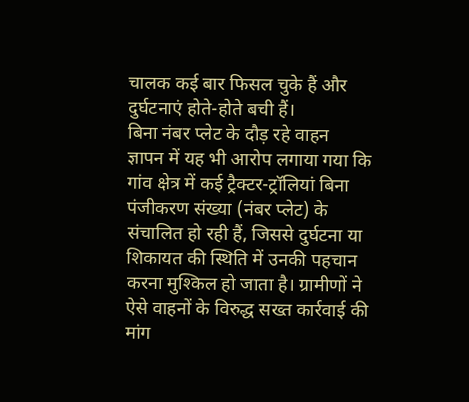चालक कई बार फिसल चुके हैं और दुर्घटनाएं होते-होते बची हैं।
बिना नंबर प्लेट के दौड़ रहे वाहन
ज्ञापन में यह भी आरोप लगाया गया कि गांव क्षेत्र में कई ट्रैक्टर-ट्रॉलियां बिना पंजीकरण संख्या (नंबर प्लेट) के संचालित हो रही हैं, जिससे दुर्घटना या शिकायत की स्थिति में उनकी पहचान करना मुश्किल हो जाता है। ग्रामीणों ने ऐसे वाहनों के विरुद्ध सख्त कार्रवाई की मांग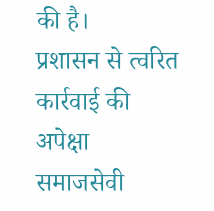की है।
प्रशासन से त्वरित कार्रवाई की अपेक्षा
समाजसेवी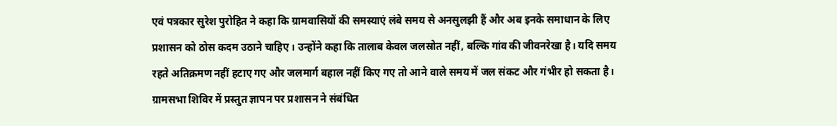एवं पत्रकार सुरेश पुरोहित ने कहा कि ग्रामवासियों की समस्याएं लंबे समय से अनसुलझी हैं और अब इनके समाधान के लिए प्रशासन को ठोस कदम उठाने चाहिए। उन्होंने कहा कि तालाब केवल जलस्रोत नहीं, बल्कि गांव की जीवनरेखा है। यदि समय रहते अतिक्रमण नहीं हटाए गए और जलमार्ग बहाल नहीं किए गए तो आने वाले समय में जल संकट और गंभीर हो सकता है।
ग्रामसभा शिविर में प्रस्तुत ज्ञापन पर प्रशासन ने संबंधित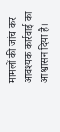मामलों की जांच कर आवश्यक कार्रवाई का आश्वासन दिया है।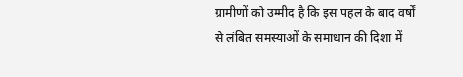ग्रामीणों को उम्मीद है कि इस पहल के बाद वर्षों से लंबित समस्याओं के समाधान की दिशा में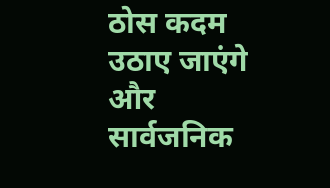ठोस कदम उठाए जाएंगे और सार्वजनिक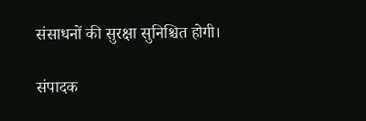संसाधनों की सुरक्षा सुनिश्चित होगी।

संपादक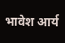भावेश आर्य